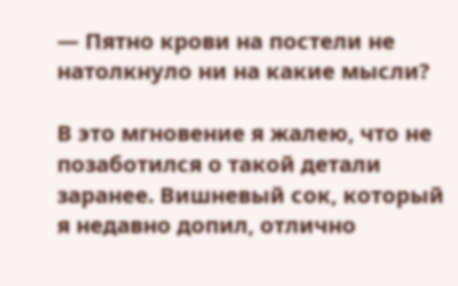— Пятно крови на постели не натолкнуло ни на какие мысли?

В это мгновение я жалею, что не позаботился о такой детали заранее. Вишневый сок, который я недавно допил, отлично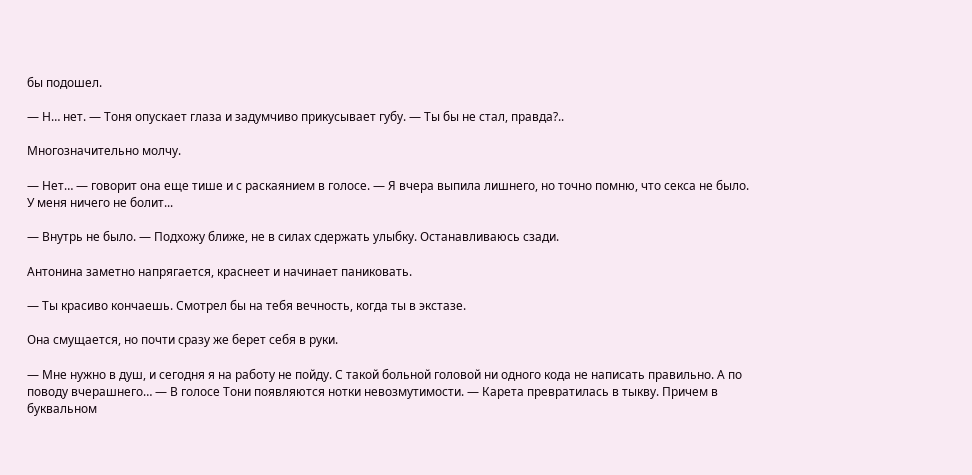бы подошел.

— Н… нет. — Тоня опускает глаза и задумчиво прикусывает губу. — Ты бы не стал, правда?..

Многозначительно молчу.

— Нет… — говорит она еще тише и с раскаянием в голосе. — Я вчера выпила лишнего, но точно помню, что секса не было. У меня ничего не болит...

— Внутрь не было. — Подхожу ближе, не в силах сдержать улыбку. Останавливаюсь сзади.

Антонина заметно напрягается, краснеет и начинает паниковать.

— Ты красиво кончаешь. Смотрел бы на тебя вечность, когда ты в экстазе.

Она смущается, но почти сразу же берет себя в руки.

— Мне нужно в душ, и сегодня я на работу не пойду. С такой больной головой ни одного кода не написать правильно. А по поводу вчерашнего… — В голосе Тони появляются нотки невозмутимости. — Карета превратилась в тыкву. Причем в буквальном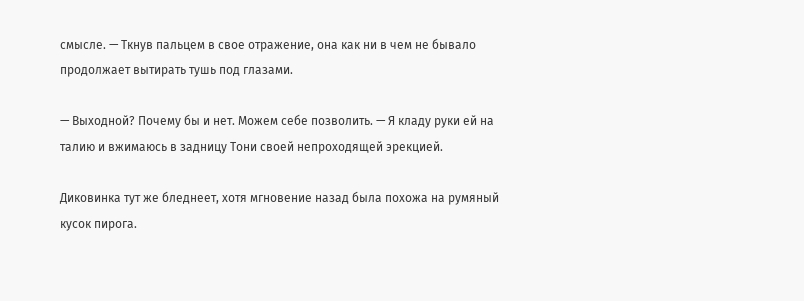смысле. — Ткнув пальцем в свое отражение, она как ни в чем не бывало продолжает вытирать тушь под глазами.

— Выходной? Почему бы и нет. Можем себе позволить. — Я кладу руки ей на талию и вжимаюсь в задницу Тони своей непроходящей эрекцией.

Диковинка тут же бледнеет, хотя мгновение назад была похожа на румяный кусок пирога.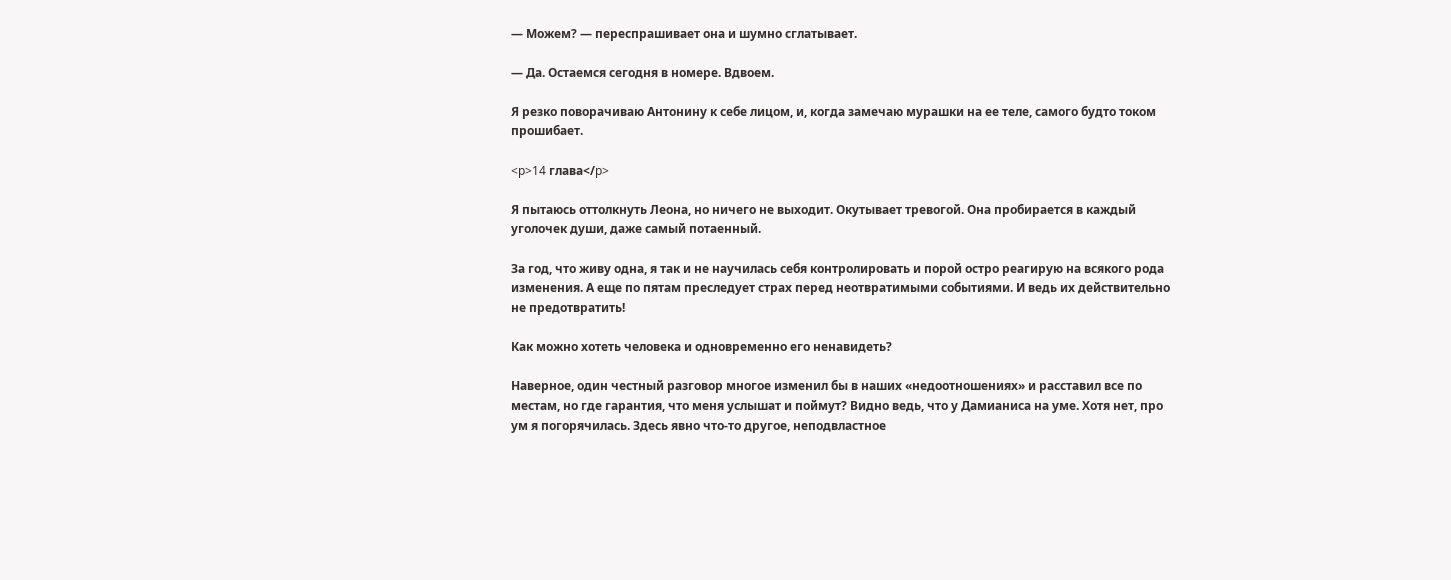— Можем? — переспрашивает она и шумно сглатывает.

— Да. Остаемся сегодня в номере. Вдвоем.

Я резко поворачиваю Антонину к себе лицом, и, когда замечаю мурашки на ее теле, самого будто током прошибает.

<p>14 глава</p>

Я пытаюсь оттолкнуть Леона, но ничего не выходит. Окутывает тревогой. Она пробирается в каждый уголочек души, даже самый потаенный.

За год, что живу одна, я так и не научилась себя контролировать и порой остро реагирую на всякого рода изменения. А еще по пятам преследует страх перед неотвратимыми событиями. И ведь их действительно не предотвратить!

Как можно хотеть человека и одновременно его ненавидеть?

Наверное, один честный разговор многое изменил бы в наших «недоотношениях» и расставил все по местам, но где гарантия, что меня услышат и поймут? Видно ведь, что у Дамианиса на уме. Хотя нет, про ум я погорячилась. Здесь явно что-то другое, неподвластное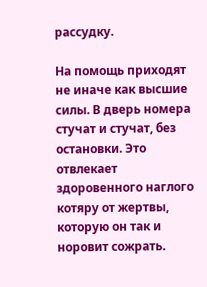рассудку.

На помощь приходят не иначе как высшие силы. В дверь номера стучат и стучат, без остановки. Это отвлекает здоровенного наглого котяру от жертвы, которую он так и норовит сожрать.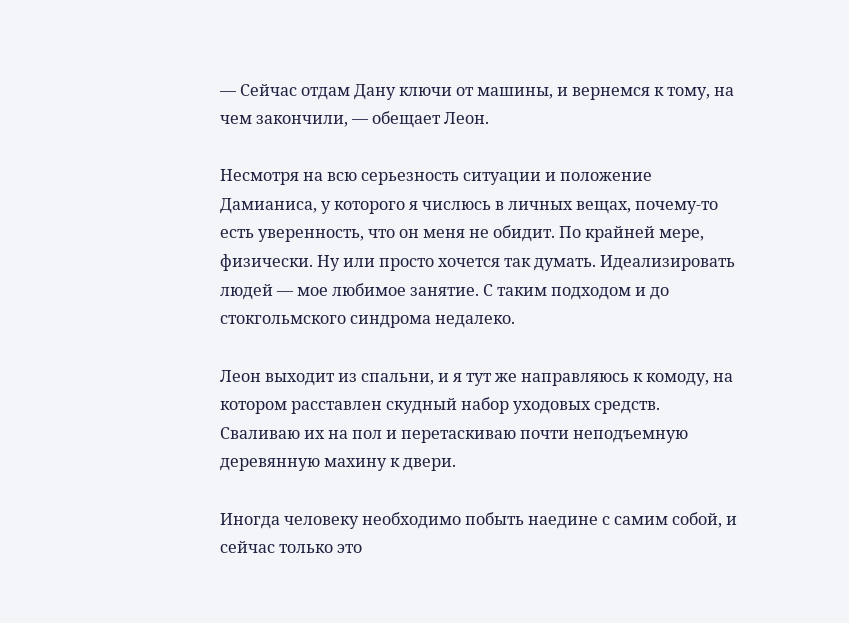— Сейчас отдам Дану ключи от машины, и вернемся к тому, на чем закончили, — обещает Леон.

Несмотря на всю серьезность ситуации и положение Дамианиса, у которого я числюсь в личных вещах, почему-то есть уверенность, что он меня не обидит. По крайней мере, физически. Ну или просто хочется так думать. Идеализировать людей — мое любимое занятие. С таким подходом и до стокгольмского синдрома недалеко.

Леон выходит из спальни, и я тут же направляюсь к комоду, на котором расставлен скудный набор уходовых средств. Сваливаю их на пол и перетаскиваю почти неподъемную деревянную махину к двери.

Иногда человеку необходимо побыть наедине с самим собой, и сейчас только это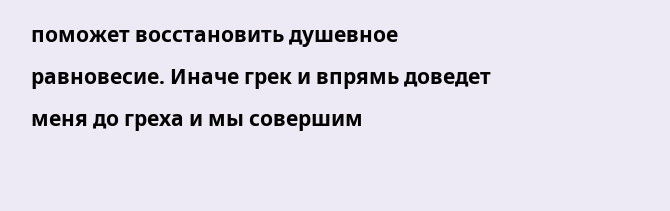поможет восстановить душевное равновесие. Иначе грек и впрямь доведет меня до греха и мы совершим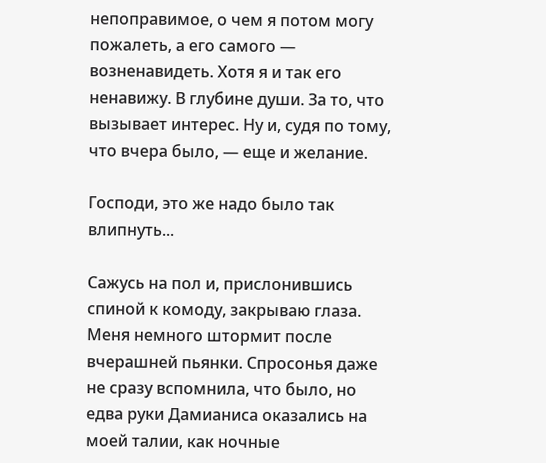непоправимое, о чем я потом могу пожалеть, а его самого — возненавидеть. Хотя я и так его ненавижу. В глубине души. За то, что вызывает интерес. Ну и, судя по тому, что вчера было, — еще и желание.

Господи, это же надо было так влипнуть...

Сажусь на пол и, прислонившись спиной к комоду, закрываю глаза. Меня немного штормит после вчерашней пьянки. Спросонья даже не сразу вспомнила, что было, но едва руки Дамианиса оказались на моей талии, как ночные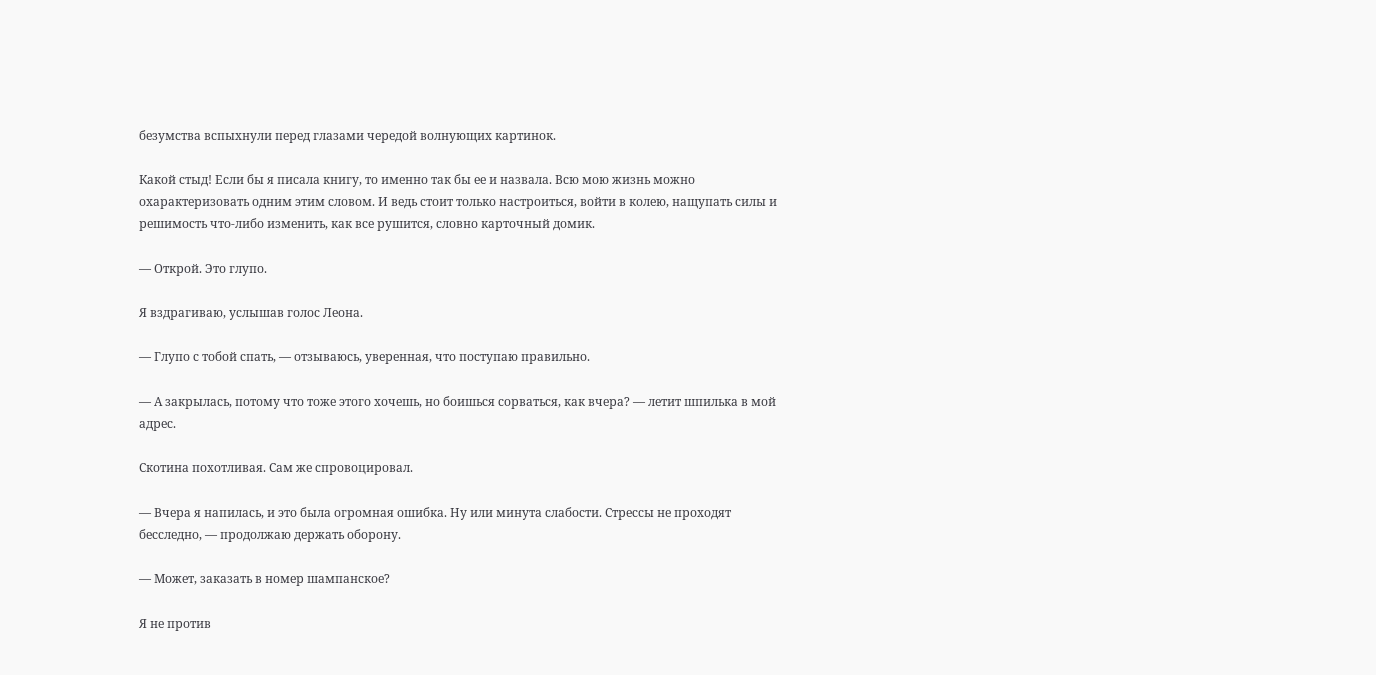безумства вспыхнули перед глазами чередой волнующих картинок.

Какой стыд! Если бы я писала книгу, то именно так бы ее и назвала. Всю мою жизнь можно охарактеризовать одним этим словом. И ведь стоит только настроиться, войти в колею, нащупать силы и решимость что-либо изменить, как все рушится, словно карточный домик.

— Открой. Это глупо.

Я вздрагиваю, услышав голос Леона.

— Глупо с тобой спать, — отзываюсь, уверенная, что поступаю правильно.

— А закрылась, потому что тоже этого хочешь, но боишься сорваться, как вчера? — летит шпилька в мой адрес.

Скотина похотливая. Сам же спровоцировал.

— Вчера я напилась, и это была огромная ошибка. Ну или минута слабости. Стрессы не проходят бесследно, — продолжаю держать оборону.

— Может, заказать в номер шампанское?

Я не против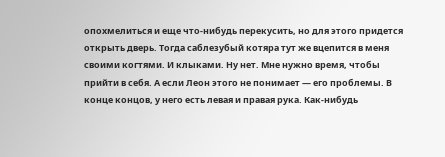опохмелиться и еще что-нибудь перекусить, но для этого придется открыть дверь. Тогда саблезубый котяра тут же вцепится в меня своими когтями. И клыками. Ну нет. Мне нужно время, чтобы прийти в себя. А если Леон этого не понимает — его проблемы. В конце концов, у него есть левая и правая рука. Как-нибудь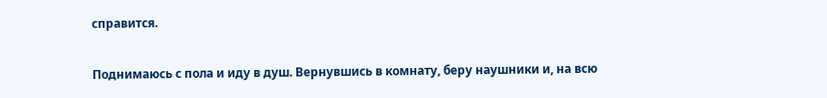справится.

Поднимаюсь с пола и иду в душ. Вернувшись в комнату, беру наушники и, на всю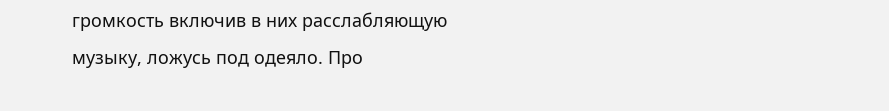громкость включив в них расслабляющую музыку, ложусь под одеяло. Про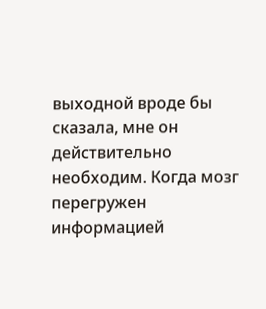выходной вроде бы сказала, мне он действительно необходим. Когда мозг перегружен информацией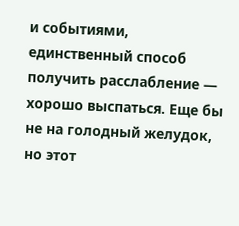и событиями, единственный способ получить расслабление — хорошо выспаться. Еще бы не на голодный желудок, но этот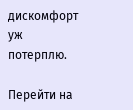дискомфорт уж потерплю.

Перейти на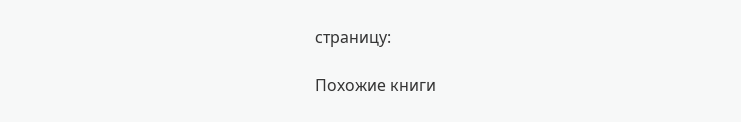страницу:

Похожие книги